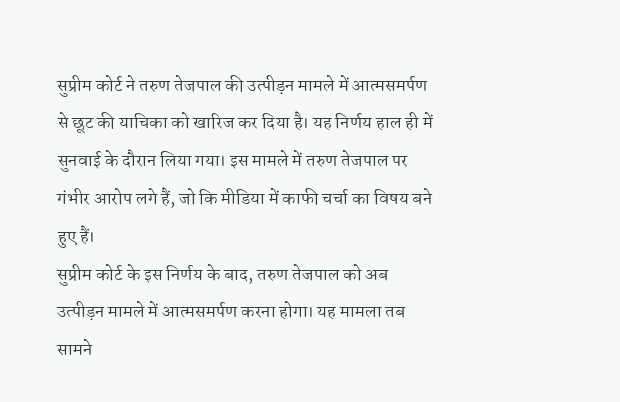सुप्रीम कोर्ट ने तरुण तेजपाल की उत्पीड़न मामले में आत्मसमर्पण से छूट की याचिका को खारिज कर दिया है। यह निर्णय हाल ही में सुनवाई के दौरान लिया गया। इस मामले में तरुण तेजपाल पर गंभीर आरोप लगे हैं, जो कि मीडिया में काफी चर्चा का विषय बने हुए हैं।
सुप्रीम कोर्ट के इस निर्णय के बाद, तरुण तेजपाल को अब उत्पीड़न मामले में आत्मसमर्पण करना होगा। यह मामला तब सामने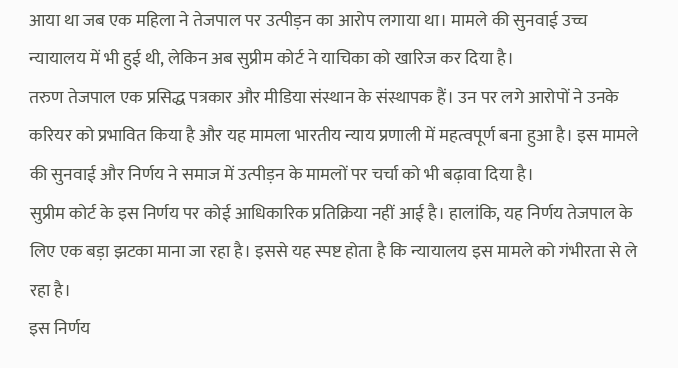आया था जब एक महिला ने तेजपाल पर उत्पीड़न का आरोप लगाया था। मामले की सुनवाई उच्च न्यायालय में भी हुई थी, लेकिन अब सुप्रीम कोर्ट ने याचिका को खारिज कर दिया है।
तरुण तेजपाल एक प्रसिद्ध पत्रकार और मीडिया संस्थान के संस्थापक हैं। उन पर लगे आरोपों ने उनके करियर को प्रभावित किया है और यह मामला भारतीय न्याय प्रणाली में महत्वपूर्ण बना हुआ है। इस मामले की सुनवाई और निर्णय ने समाज में उत्पीड़न के मामलों पर चर्चा को भी बढ़ावा दिया है।
सुप्रीम कोर्ट के इस निर्णय पर कोई आधिकारिक प्रतिक्रिया नहीं आई है। हालांकि, यह निर्णय तेजपाल के लिए एक बड़ा झटका माना जा रहा है। इससे यह स्पष्ट होता है कि न्यायालय इस मामले को गंभीरता से ले रहा है।
इस निर्णय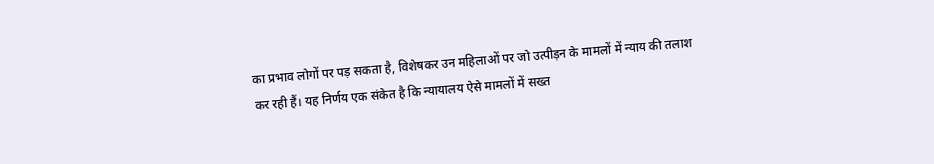का प्रभाव लोगों पर पड़ सकता है, विशेषकर उन महिलाओं पर जो उत्पीड़न के मामलों में न्याय की तलाश कर रही हैं। यह निर्णय एक संकेत है कि न्यायालय ऐसे मामलों में सख्त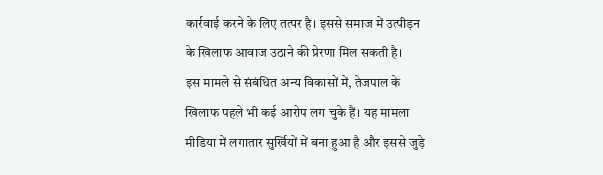कार्रवाई करने के लिए तत्पर है। इससे समाज में उत्पीड़न के खिलाफ आवाज उठाने की प्रेरणा मिल सकती है।
इस मामले से संबंधित अन्य विकासों में, तेजपाल के खिलाफ पहले भी कई आरोप लग चुके हैं। यह मामला मीडिया में लगातार सुर्खियों में बना हुआ है और इससे जुड़े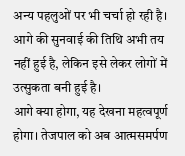अन्य पहलुओं पर भी चर्चा हो रही है। आगे की सुनवाई की तिथि अभी तय नहीं हुई है, लेकिन इसे लेकर लोगों में उत्सुकता बनी हुई है।
आगे क्या होगा, यह देखना महत्वपूर्ण होगा। तेजपाल को अब आत्मसमर्पण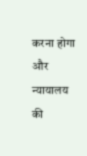करना होगा और न्यायालय की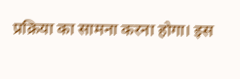प्रक्रिया का सामना करना होगा। इस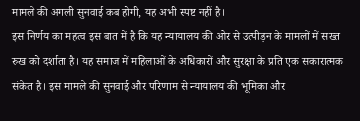मामले की अगली सुनवाई कब होगी, यह अभी स्पष्ट नहीं है।
इस निर्णय का महत्व इस बात में है कि यह न्यायालय की ओर से उत्पीड़न के मामलों में सख्त रुख को दर्शाता है। यह समाज में महिलाओं के अधिकारों और सुरक्षा के प्रति एक सकारात्मक संकेत है। इस मामले की सुनवाई और परिणाम से न्यायालय की भूमिका और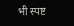भी स्पष्ट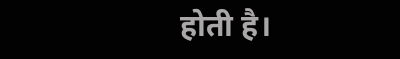होती है।